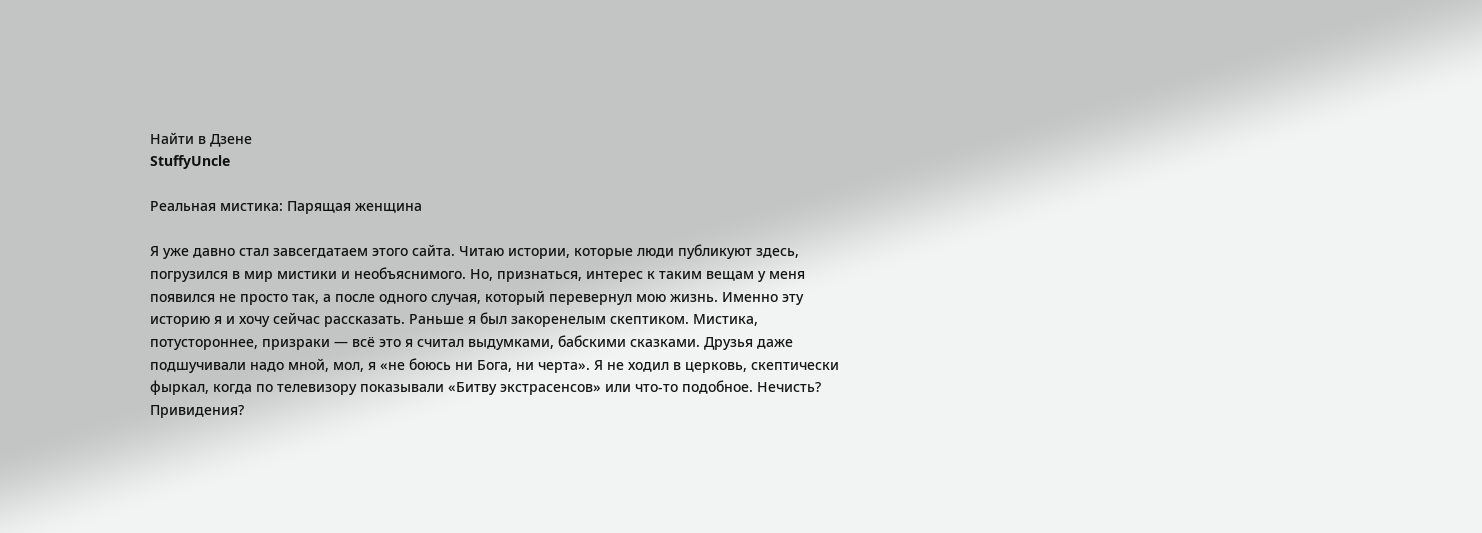Найти в Дзене
StuffyUncle

Реальная мистика: Парящая женщина

Я уже давно стал завсегдатаем этого сайта. Читаю истории, которые люди публикуют здесь, погрузился в мир мистики и необъяснимого. Но, признаться, интерес к таким вещам у меня появился не просто так, а после одного случая, который перевернул мою жизнь. Именно эту историю я и хочу сейчас рассказать. Раньше я был закоренелым скептиком. Мистика, потустороннее, призраки — всё это я считал выдумками, бабскими сказками. Друзья даже подшучивали надо мной, мол, я «не боюсь ни Бога, ни черта». Я не ходил в церковь, скептически фыркал, когда по телевизору показывали «Битву экстрасенсов» или что-то подобное. Нечисть? Привидения?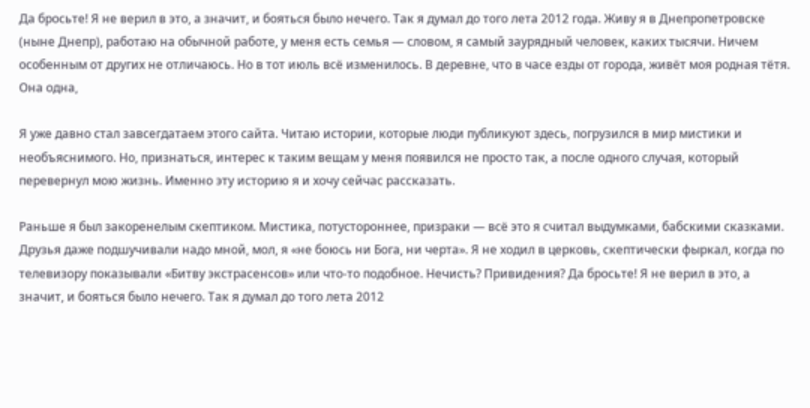Да бросьте! Я не верил в это, а значит, и бояться было нечего. Так я думал до того лета 2012 года. Живу я в Днепропетровске (ныне Днепр), работаю на обычной работе, у меня есть семья — словом, я самый заурядный человек, каких тысячи. Ничем особенным от других не отличаюсь. Но в тот июль всё изменилось. В деревне, что в часе езды от города, живёт моя родная тётя. Она одна,

Я уже давно стал завсегдатаем этого сайта. Читаю истории, которые люди публикуют здесь, погрузился в мир мистики и необъяснимого. Но, признаться, интерес к таким вещам у меня появился не просто так, а после одного случая, который перевернул мою жизнь. Именно эту историю я и хочу сейчас рассказать.

Раньше я был закоренелым скептиком. Мистика, потустороннее, призраки — всё это я считал выдумками, бабскими сказками. Друзья даже подшучивали надо мной, мол, я «не боюсь ни Бога, ни черта». Я не ходил в церковь, скептически фыркал, когда по телевизору показывали «Битву экстрасенсов» или что-то подобное. Нечисть? Привидения? Да бросьте! Я не верил в это, а значит, и бояться было нечего. Так я думал до того лета 2012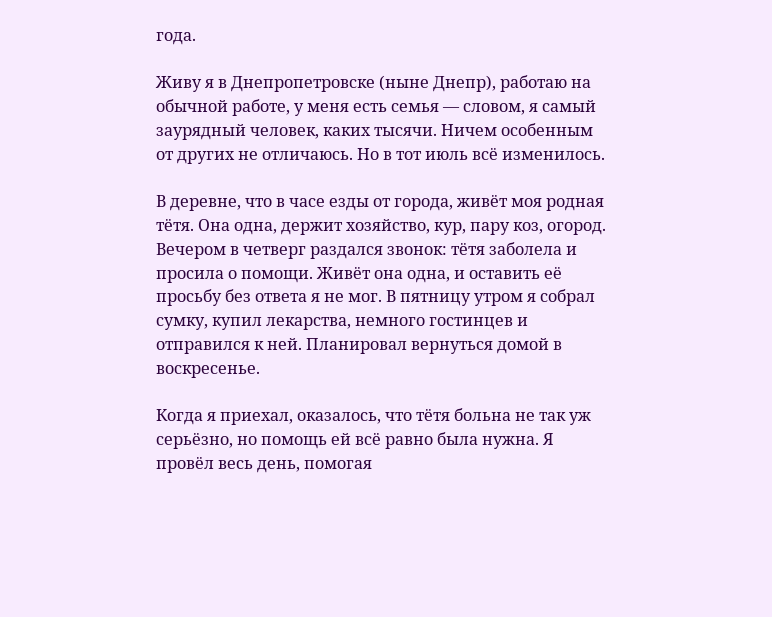года.

Живу я в Днепропетровске (ныне Днепр), работаю на обычной работе, у меня есть семья — словом, я самый заурядный человек, каких тысячи. Ничем особенным от других не отличаюсь. Но в тот июль всё изменилось.

В деревне, что в часе езды от города, живёт моя родная тётя. Она одна, держит хозяйство, кур, пару коз, огород. Вечером в четверг раздался звонок: тётя заболела и просила о помощи. Живёт она одна, и оставить её просьбу без ответа я не мог. В пятницу утром я собрал сумку, купил лекарства, немного гостинцев и отправился к ней. Планировал вернуться домой в воскресенье.

Когда я приехал, оказалось, что тётя больна не так уж серьёзно, но помощь ей всё равно была нужна. Я провёл весь день, помогая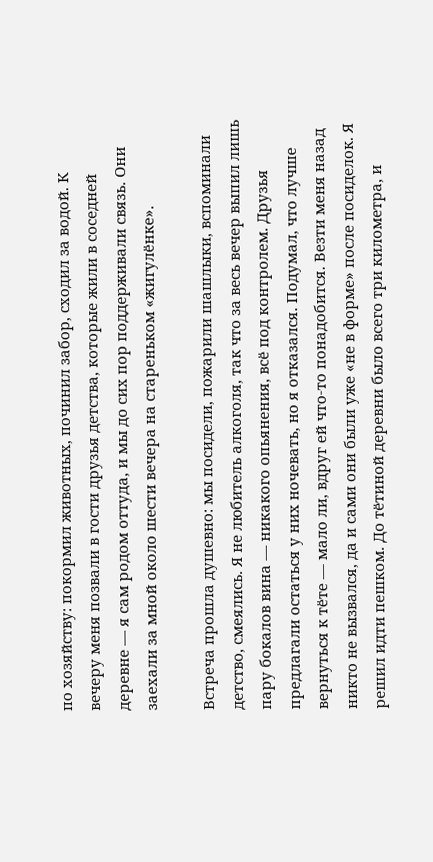по хозяйству: покормил животных, починил забор, сходил за водой. К вечеру меня позвали в гости друзья детства, которые жили в соседней деревне — я сам родом оттуда, и мы до сих пор поддерживали связь. Они заехали за мной около шести вечера на стареньком «жигулёнке».

Встреча прошла душевно: мы посидели, пожарили шашлыки, вспоминали детство, смеялись. Я не любитель алкоголя, так что за весь вечер выпил лишь пару бокалов вина — никакого опьянения, всё под контролем. Друзья предлагали остаться у них ночевать, но я отказался. Подумал, что лучше вернуться к тёте — мало ли, вдруг ей что-то понадобится. Везти меня назад никто не вызвался, да и сами они были уже «не в форме» после посиделок. Я решил идти пешком. До тётиной деревни было всего три километра, и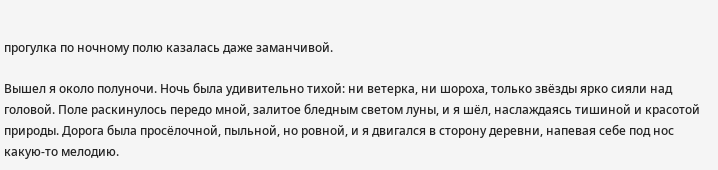прогулка по ночному полю казалась даже заманчивой.

Вышел я около полуночи. Ночь была удивительно тихой: ни ветерка, ни шороха, только звёзды ярко сияли над головой. Поле раскинулось передо мной, залитое бледным светом луны, и я шёл, наслаждаясь тишиной и красотой природы. Дорога была просёлочной, пыльной, но ровной, и я двигался в сторону деревни, напевая себе под нос какую-то мелодию.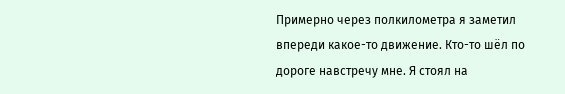Примерно через полкилометра я заметил впереди какое-то движение. Кто-то шёл по дороге навстречу мне. Я стоял на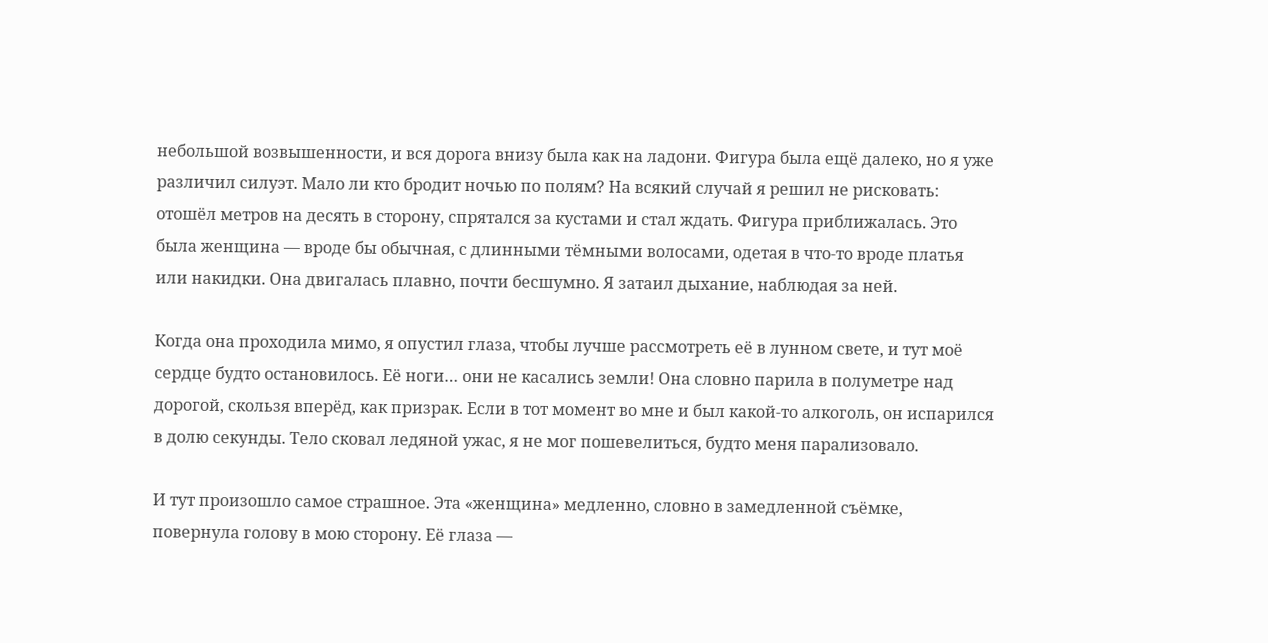небольшой возвышенности, и вся дорога внизу была как на ладони. Фигура была ещё далеко, но я уже различил силуэт. Мало ли кто бродит ночью по полям? На всякий случай я решил не рисковать: отошёл метров на десять в сторону, спрятался за кустами и стал ждать. Фигура приближалась. Это была женщина — вроде бы обычная, с длинными тёмными волосами, одетая в что-то вроде платья или накидки. Она двигалась плавно, почти бесшумно. Я затаил дыхание, наблюдая за ней.

Когда она проходила мимо, я опустил глаза, чтобы лучше рассмотреть её в лунном свете, и тут моё сердце будто остановилось. Её ноги… они не касались земли! Она словно парила в полуметре над дорогой, скользя вперёд, как призрак. Если в тот момент во мне и был какой-то алкоголь, он испарился в долю секунды. Тело сковал ледяной ужас, я не мог пошевелиться, будто меня парализовало.

И тут произошло самое страшное. Эта «женщина» медленно, словно в замедленной съёмке, повернула голову в мою сторону. Её глаза —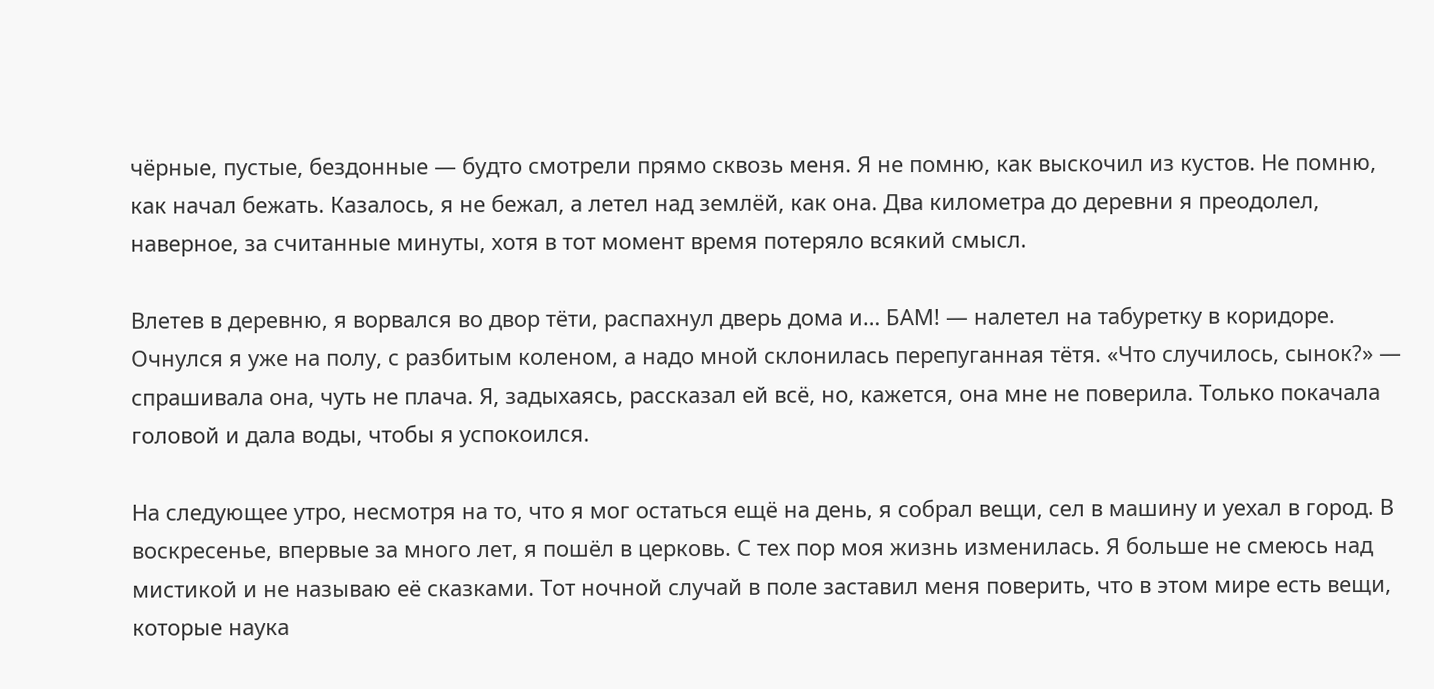чёрные, пустые, бездонные — будто смотрели прямо сквозь меня. Я не помню, как выскочил из кустов. Не помню, как начал бежать. Казалось, я не бежал, а летел над землёй, как она. Два километра до деревни я преодолел, наверное, за считанные минуты, хотя в тот момент время потеряло всякий смысл.

Влетев в деревню, я ворвался во двор тёти, распахнул дверь дома и… БАМ! — налетел на табуретку в коридоре. Очнулся я уже на полу, с разбитым коленом, а надо мной склонилась перепуганная тётя. «Что случилось, сынок?» — спрашивала она, чуть не плача. Я, задыхаясь, рассказал ей всё, но, кажется, она мне не поверила. Только покачала головой и дала воды, чтобы я успокоился.

На следующее утро, несмотря на то, что я мог остаться ещё на день, я собрал вещи, сел в машину и уехал в город. В воскресенье, впервые за много лет, я пошёл в церковь. С тех пор моя жизнь изменилась. Я больше не смеюсь над мистикой и не называю её сказками. Тот ночной случай в поле заставил меня поверить, что в этом мире есть вещи, которые наука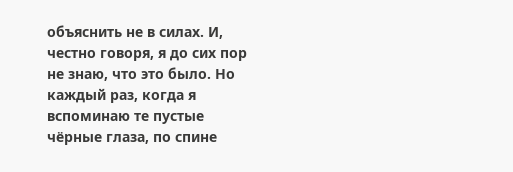объяснить не в силах. И, честно говоря, я до сих пор не знаю, что это было. Но каждый раз, когда я вспоминаю те пустые чёрные глаза, по спине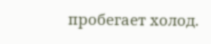пробегает холод.